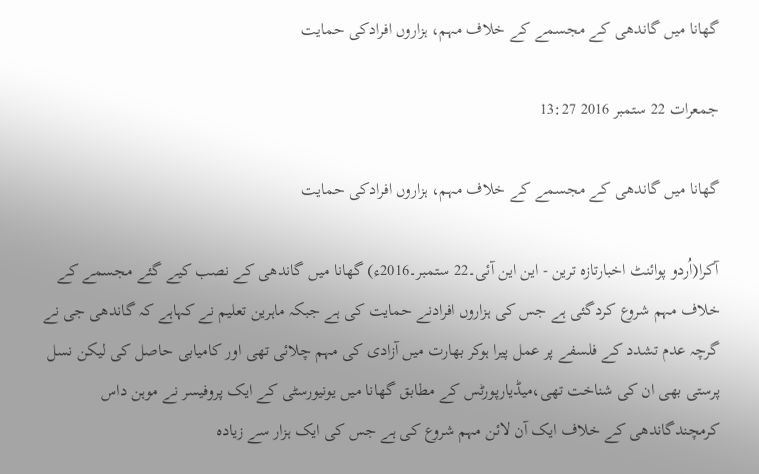گھانا میں گاندھی کے مجسمے کے خلاف مہم، ہزاروں افرادکی حمایت

جمعرات 22 ستمبر 2016 13:27

گھانا میں گاندھی کے مجسمے کے خلاف مہم، ہزاروں افرادکی حمایت

آکرا(اُردو پوائنٹ اخبارتازہ ترین - این این آئی۔22 ستمبر۔2016ء) گھانا میں گاندھی کے نصب کیے گئے مجسمے کے خلاف مہم شروع کردگئی ہے جس کی ہزاروں افرادنے حمایت کی ہے جبکہ ماہرین تعلیم نے کہاہے کہ گاندھی جی نے گرچہ عدم تشدد کے فلسفے پر عمل پیرا ہوکر بھارت میں آزادی کی مہم چلائی تھی اور کامیابی حاصل کی لیکن نسل پرستی بھی ان کی شناخت تھی،میڈیارپورٹس کے مطابق گھانا میں یونیورسٹی کے ایک پروفیسر نے موہن داس کرمچندگاندھی کے خلاف ایک آن لائن مہم شروع کی ہے جس کی ایک ہزار سے زیادہ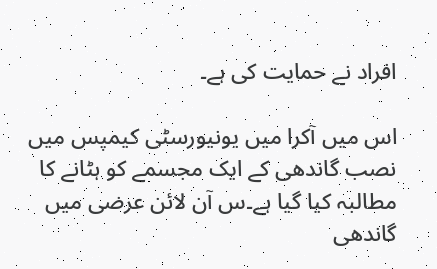افراد نے حمایت کی ہے۔

اس میں آکرا میں یونیورسٹی کیمپس میں نصب گاندھی کے ایک مجسمے کو ہٹانے کا مطالبہ کیا گیا ہے۔س آن لائن عرضی میں گاندھی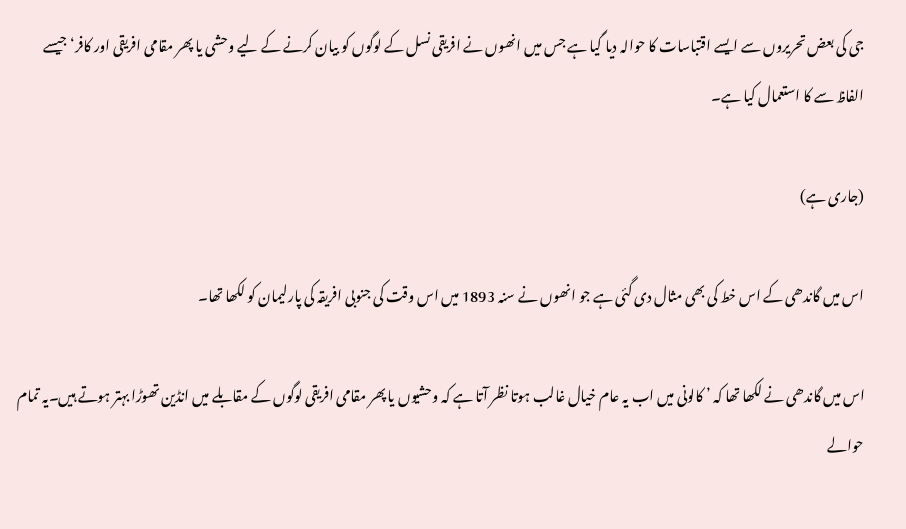جی کی بعض تحریروں سے ایسے اقتباسات کا حوالہ دیا گیا ہے جس میں انھوں نے افریقی نسل کے لوگوں کو بیان کرنے کے لیے وحشی یا پھر مقامی افریقی اور کافر‘ جیسے الفاظ سے کا استعمال کیا ہے۔

(جاری ہے)

اس میں گاندھی کے اس خط کی بھی مثال دی گئی ہے جو انھوں نے سنہ 1893 میں اس وقت کی جنوبی افریقہ کی پارلیمان کو لکھا تھا۔

اس میں گاندھی نے لکھا تھا کہ ’ کالونی میں اب یہ عام خیال غالب ہوتا نظر آتا ہے کہ وحشیوں یا پھر مقامی افریقی لوگوں کے مقابلے میں انڈین تھوڑا بہتر ہوتے ہیں۔یہ تمام حوالے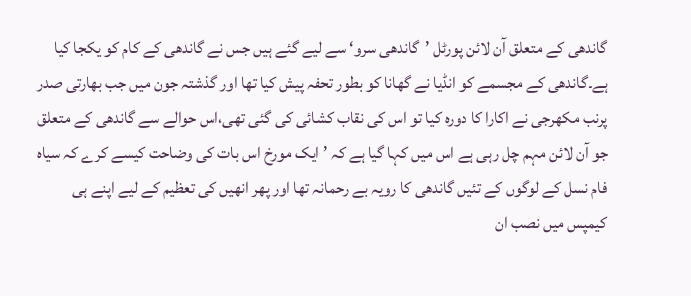گاندھی کے متعلق آن لائن پورٹل ’گاندھی سرو‘ سے لیے گئے ہیں جس نے گاندھی کے کام کو یکجا کیا ہے۔گاندھی کے مجسمے کو انڈیا نے گھانا کو بطور تحفہ پیش کیا تھا اور گذشتہ جون میں جب بھارتی صدر پرنب مکھرجی نے اکارا کا دورہ کیا تو اس کی نقاب کشائی کی گئی تھی،اس حوالے سے گاندھی کے متعلق جو آن لائن مہم چل رہی ہے اس میں کہا گیا ہے کہ ’ایک مورخ اس بات کی وضاحت کیسے کرے کہ سیاہ فام نسل کے لوگوں کے تئیں گاندھی کا رویہ بے رحمانہ تھا اور پھر انھیں کی تعظیم کے لیے اپنے ہی کیمپس میں نصب ان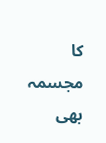کا مجسمہ بھی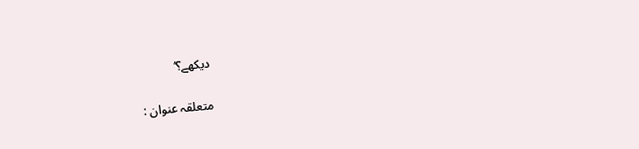دیکھے؟‘

متعلقہ عنوان :